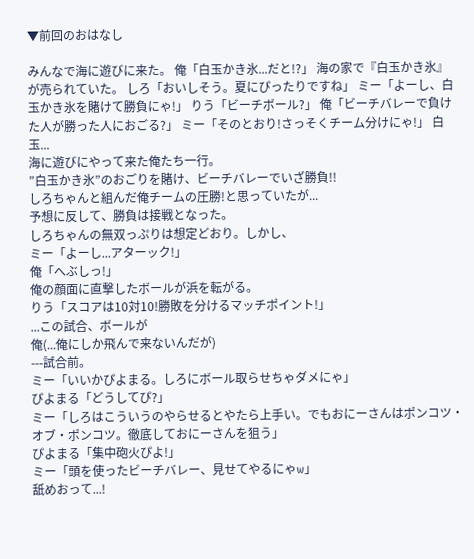▼前回のおはなし

みんなで海に遊びに来た。 俺「白玉かき氷...だと!?」 海の家で『白玉かき氷』が売られていた。 しろ「おいしそう。夏にぴったりですね」 ミー「よーし、白玉かき氷を賭けて勝負にゃ!」 りう「ビーチボール?」 俺「ビーチバレーで負けた人が勝った人におごる?」 ミー「そのとおり!さっそくチーム分けにゃ!」 白玉...
海に遊びにやって来た俺たち一行。
”白玉かき氷”のおごりを賭け、ビーチバレーでいざ勝負!!
しろちゃんと組んだ俺チームの圧勝!と思っていたが...
予想に反して、勝負は接戦となった。
しろちゃんの無双っぷりは想定どおり。しかし、
ミー「よーし...アターック!」
俺「へぶしっ!」
俺の顔面に直撃したボールが浜を転がる。
りう「スコアは10対10!勝敗を分けるマッチポイント!」
...この試合、ボールが
俺(...俺にしか飛んで来ないんだが)
---試合前。
ミー「いいかぴよまる。しろにボール取らせちゃダメにゃ」
ぴよまる「どうしてぴ?」
ミー「しろはこういうのやらせるとやたら上手い。でもおにーさんはポンコツ・オブ・ポンコツ。徹底しておにーさんを狙う」
ぴよまる「集中砲火ぴよ!」
ミー「頭を使ったビーチバレー、見せてやるにゃw」
舐めおって...!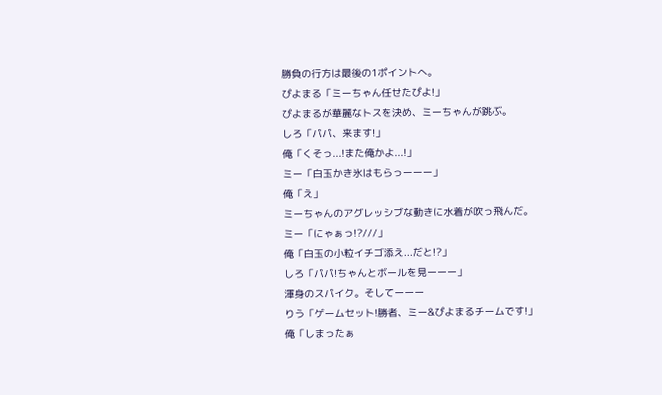勝負の行方は最後の1ポイントへ。
ぴよまる「ミーちゃん任せたぴよ!」
ぴよまるが華麗なトスを決め、ミーちゃんが跳ぶ。
しろ「パパ、来ます!」
俺「くそっ...!また俺かよ...!」
ミー「白玉かき氷はもらっーーー」
俺「え」
ミーちゃんのアグレッシブな動きに水着が吹っ飛んだ。
ミー「にゃぁっ!?///」
俺「白玉の小粒イチゴ添え...だと!?」
しろ「パパ!ちゃんとボールを見ーーー」
渾身のスパイク。そしてーーー
りう「ゲームセット!勝者、ミー&ぴよまるチームです!」
俺「しまったぁ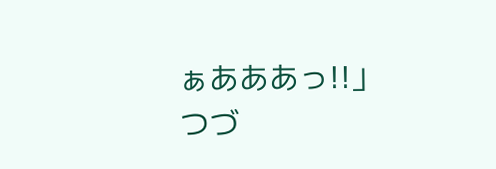ぁあああっ!!」
つづ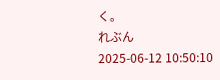く。
れぶん
2025-06-12 10:50:10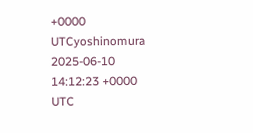+0000 UTCyoshinomura
2025-06-10 14:12:23 +0000 UTC